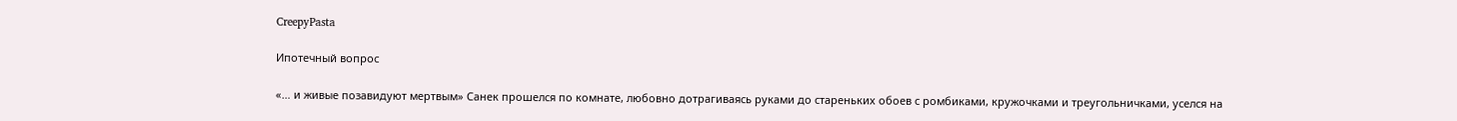CreepyPasta

Ипотечный вопрос

«… и живые позавидуют мертвым» Санек прошелся по комнате, любовно дотрагиваясь руками до стареньких обоев с ромбиками, кружочками и треугольничками, уселся на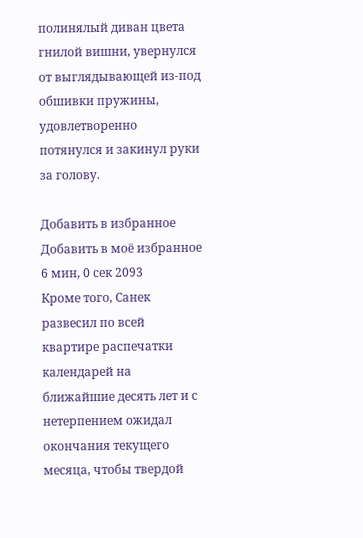полинялый диван цвета гнилой вишни, увернулся от выглядывающей из-под обшивки пружины, удовлетворенно потянулся и закинул руки за голову.

Добавить в избранное Добавить в моё избранное
6 мин, 0 сек 2093
Кроме того, Санек развесил по всей квартире распечатки календарей на ближайшие десять лет и с нетерпением ожидал окончания текущего месяца, чтобы твердой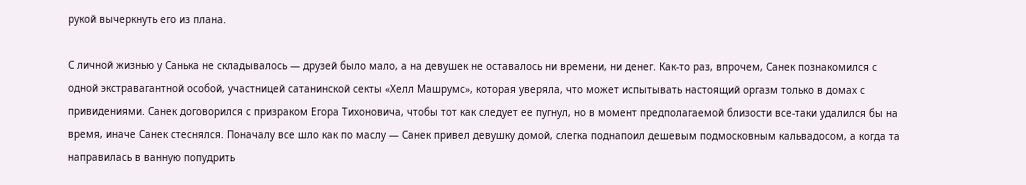рукой вычеркнуть его из плана.

С личной жизнью у Санька не складывалось — друзей было мало, а на девушек не оставалось ни времени, ни денег. Как-то раз, впрочем, Санек познакомился с одной экстравагантной особой, участницей сатанинской секты «Хелл Машрумс», которая уверяла, что может испытывать настоящий оргазм только в домах с привидениями. Санек договорился с призраком Егора Тихоновича, чтобы тот как следует ее пугнул, но в момент предполагаемой близости все-таки удалился бы на время, иначе Санек стеснялся. Поначалу все шло как по маслу — Санек привел девушку домой, слегка поднапоил дешевым подмосковным кальвадосом, а когда та направилась в ванную попудрить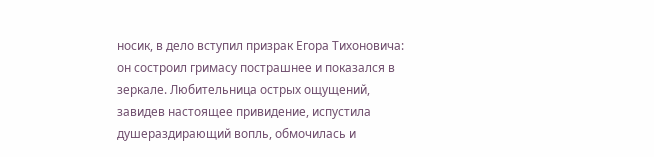носик, в дело вступил призрак Егора Тихоновича: он состроил гримасу пострашнее и показался в зеркале. Любительница острых ощущений, завидев настоящее привидение, испустила душераздирающий вопль, обмочилась и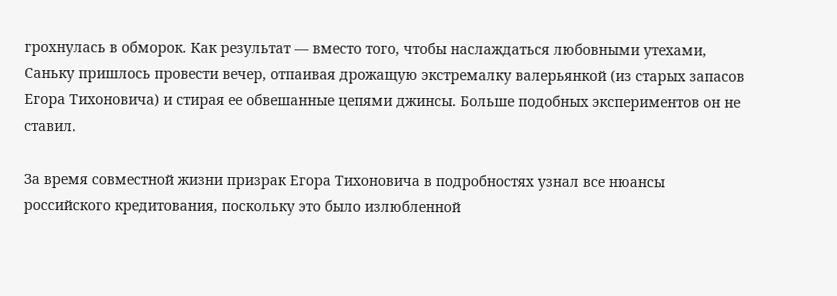грохнулась в обморок. Как результат — вместо того, чтобы наслаждаться любовными утехами, Саньку пришлось провести вечер, отпаивая дрожащую экстремалку валерьянкой (из старых запасов Егора Тихоновича) и стирая ее обвешанные цепями джинсы. Больше подобных экспериментов он не ставил.

За время совместной жизни призрак Егора Тихоновича в подробностях узнал все нюансы российского кредитования, поскольку это было излюбленной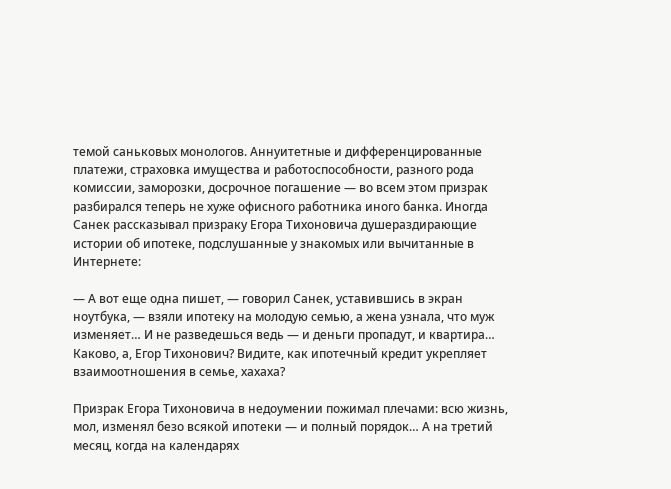темой саньковых монологов. Аннуитетные и дифференцированные платежи, страховка имущества и работоспособности, разного рода комиссии, заморозки, досрочное погашение — во всем этом призрак разбирался теперь не хуже офисного работника иного банка. Иногда Санек рассказывал призраку Егора Тихоновича душераздирающие истории об ипотеке, подслушанные у знакомых или вычитанные в Интернете:

— А вот еще одна пишет, — говорил Санек, уставившись в экран ноутбука, — взяли ипотеку на молодую семью, а жена узнала, что муж изменяет… И не разведешься ведь — и деньги пропадут, и квартира… Каково, а, Егор Тихонович? Видите, как ипотечный кредит укрепляет взаимоотношения в семье, хахаха?

Призрак Егора Тихоновича в недоумении пожимал плечами: всю жизнь, мол, изменял безо всякой ипотеки — и полный порядок… А на третий месяц, когда на календарях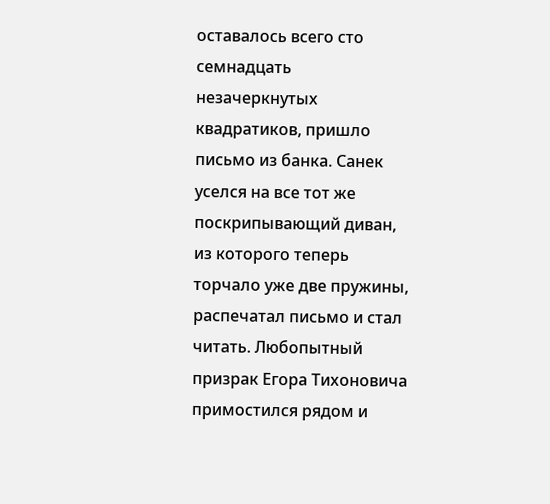оставалось всего сто семнадцать незачеркнутых квадратиков, пришло письмо из банка. Санек уселся на все тот же поскрипывающий диван, из которого теперь торчало уже две пружины, распечатал письмо и стал читать. Любопытный призрак Егора Тихоновича примостился рядом и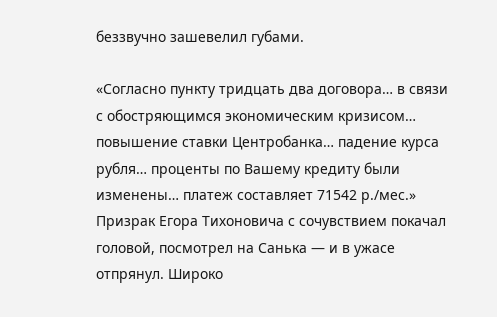беззвучно зашевелил губами.

«Согласно пункту тридцать два договора… в связи с обостряющимся экономическим кризисом… повышение ставки Центробанка… падение курса рубля… проценты по Вашему кредиту были изменены… платеж составляет 71542 р./мес.» Призрак Егора Тихоновича с сочувствием покачал головой, посмотрел на Санька — и в ужасе отпрянул. Широко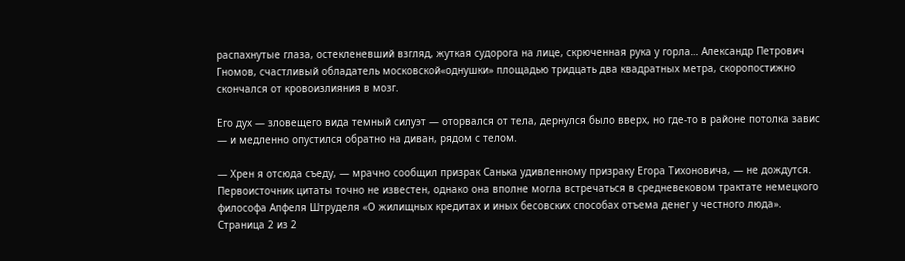распахнутые глаза, остекленевший взгляд, жуткая судорога на лице, скрюченная рука у горла… Александр Петрович Гномов, счастливый обладатель московской«однушки» площадью тридцать два квадратных метра, скоропостижно скончался от кровоизлияния в мозг.

Его дух — зловещего вида темный силуэт — оторвался от тела, дернулся было вверх, но где-то в районе потолка завис — и медленно опустился обратно на диван, рядом с телом.

— Хрен я отсюда съеду, — мрачно сообщил призрак Санька удивленному призраку Егора Тихоновича, — не дождутся. Первоисточник цитаты точно не известен, однако она вполне могла встречаться в средневековом трактате немецкого философа Апфеля Штруделя «О жилищных кредитах и иных бесовских способах отъема денег у честного люда».
Страница 2 из 2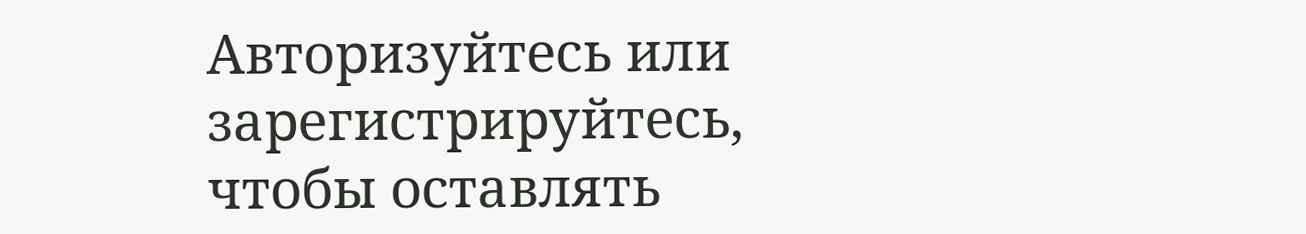Авторизуйтесь или зарегистрируйтесь, чтобы оставлять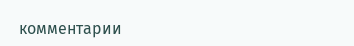комментарии